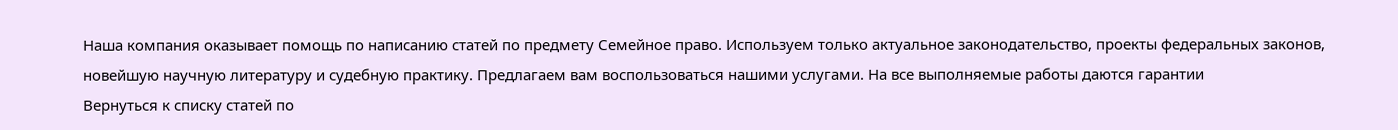Наша компания оказывает помощь по написанию статей по предмету Семейное право. Используем только актуальное законодательство, проекты федеральных законов, новейшую научную литературу и судебную практику. Предлагаем вам воспользоваться нашими услугами. На все выполняемые работы даются гарантии
Вернуться к списку статей по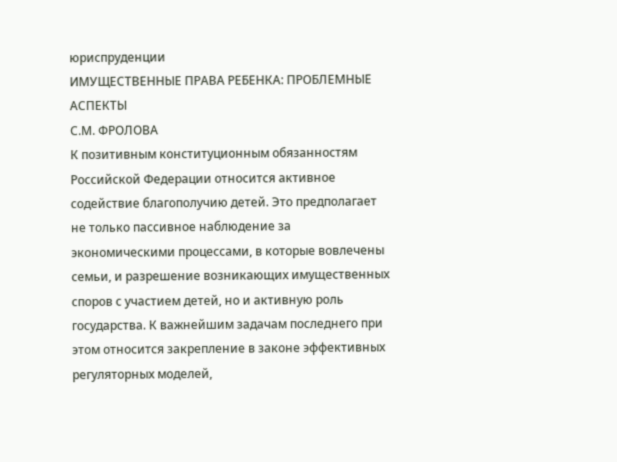юриспруденции
ИМУЩЕСТВЕННЫЕ ПРАВА РЕБЕНКА: ПРОБЛЕМНЫЕ АСПЕКТЫ
С.М. ФРОЛОВА
К позитивным конституционным обязанностям Российской Федерации относится активное содействие благополучию детей. Это предполагает не только пассивное наблюдение за экономическими процессами, в которые вовлечены семьи, и разрешение возникающих имущественных споров с участием детей, но и активную роль государства. К важнейшим задачам последнего при этом относится закрепление в законе эффективных регуляторных моделей,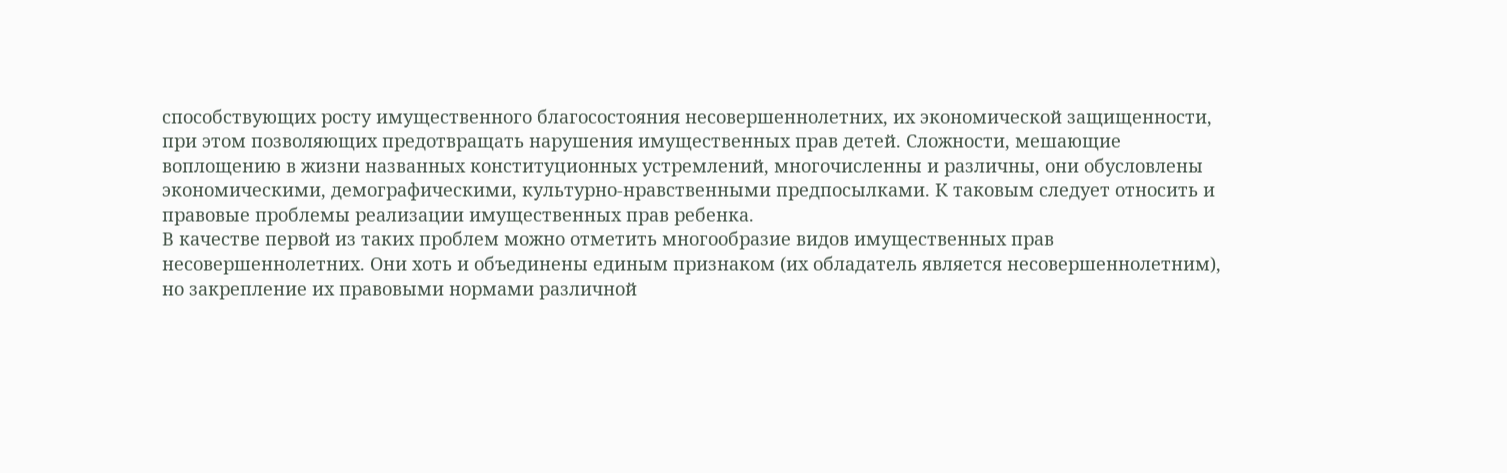способствующих росту имущественного благосостояния несовершеннолетних, их экономической защищенности, при этом позволяющих предотвращать нарушения имущественных прав детей. Сложности, мешающие воплощению в жизни названных конституционных устремлений, многочисленны и различны, они обусловлены экономическими, демографическими, культурно-нравственными предпосылками. К таковым следует относить и правовые проблемы реализации имущественных прав ребенка.
В качестве первой из таких проблем можно отметить многообразие видов имущественных прав несовершеннолетних. Они хоть и объединены единым признаком (их обладатель является несовершеннолетним), но закрепление их правовыми нормами различной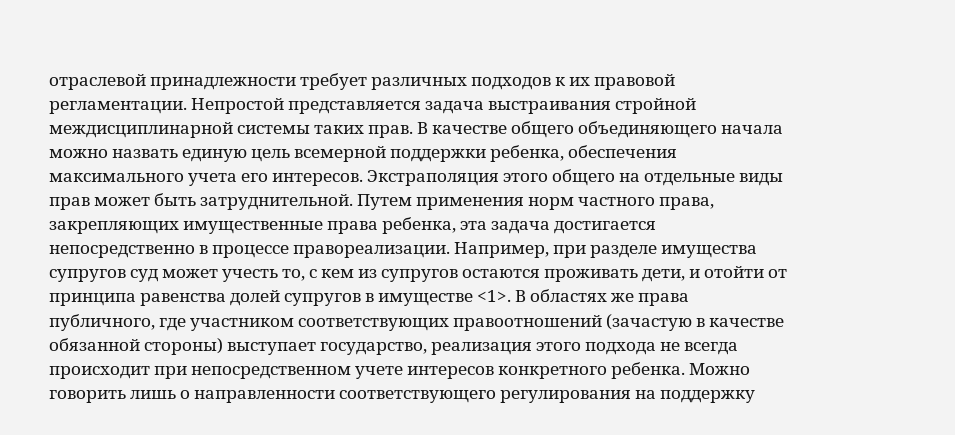отраслевой принадлежности требует различных подходов к их правовой регламентации. Непростой представляется задача выстраивания стройной междисциплинарной системы таких прав. В качестве общего объединяющего начала можно назвать единую цель всемерной поддержки ребенка, обеспечения максимального учета его интересов. Экстраполяция этого общего на отдельные виды прав может быть затруднительной. Путем применения норм частного права, закрепляющих имущественные права ребенка, эта задача достигается непосредственно в процессе правореализации. Например, при разделе имущества супругов суд может учесть то, с кем из супругов остаются проживать дети, и отойти от принципа равенства долей супругов в имуществе <1>. В областях же права публичного, где участником соответствующих правоотношений (зачастую в качестве обязанной стороны) выступает государство, реализация этого подхода не всегда происходит при непосредственном учете интересов конкретного ребенка. Можно говорить лишь о направленности соответствующего регулирования на поддержку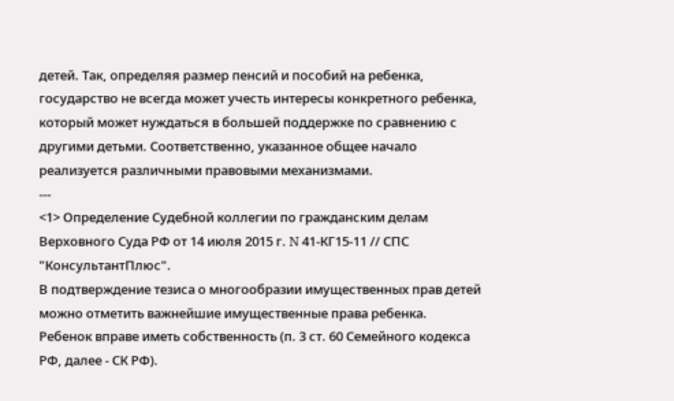детей. Так, определяя размер пенсий и пособий на ребенка, государство не всегда может учесть интересы конкретного ребенка, который может нуждаться в большей поддержке по сравнению с другими детьми. Соответственно, указанное общее начало реализуется различными правовыми механизмами.
---
<1> Определение Судебной коллегии по гражданским делам Верховного Суда РФ от 14 июля 2015 г. N 41-КГ15-11 // СПС "КонсультантПлюс".
В подтверждение тезиса о многообразии имущественных прав детей можно отметить важнейшие имущественные права ребенка.
Ребенок вправе иметь собственность (п. 3 ст. 60 Семейного кодекса РФ, далее - СК РФ).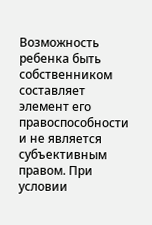Возможность ребенка быть собственником составляет элемент его правоспособности и не является субъективным правом. При условии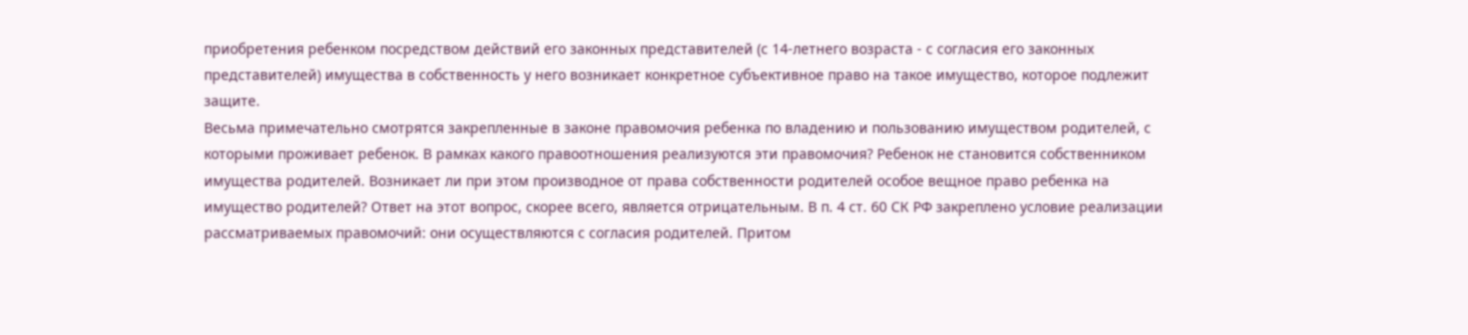приобретения ребенком посредством действий его законных представителей (с 14-летнего возраста - с согласия его законных представителей) имущества в собственность у него возникает конкретное субъективное право на такое имущество, которое подлежит защите.
Весьма примечательно смотрятся закрепленные в законе правомочия ребенка по владению и пользованию имуществом родителей, с которыми проживает ребенок. В рамках какого правоотношения реализуются эти правомочия? Ребенок не становится собственником имущества родителей. Возникает ли при этом производное от права собственности родителей особое вещное право ребенка на имущество родителей? Ответ на этот вопрос, скорее всего, является отрицательным. В п. 4 ст. 60 СК РФ закреплено условие реализации рассматриваемых правомочий: они осуществляются с согласия родителей. Притом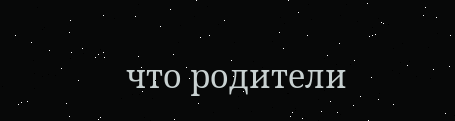что родители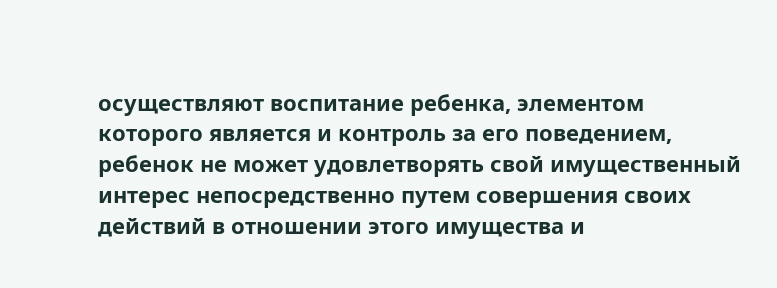осуществляют воспитание ребенка, элементом которого является и контроль за его поведением, ребенок не может удовлетворять свой имущественный интерес непосредственно путем совершения своих действий в отношении этого имущества и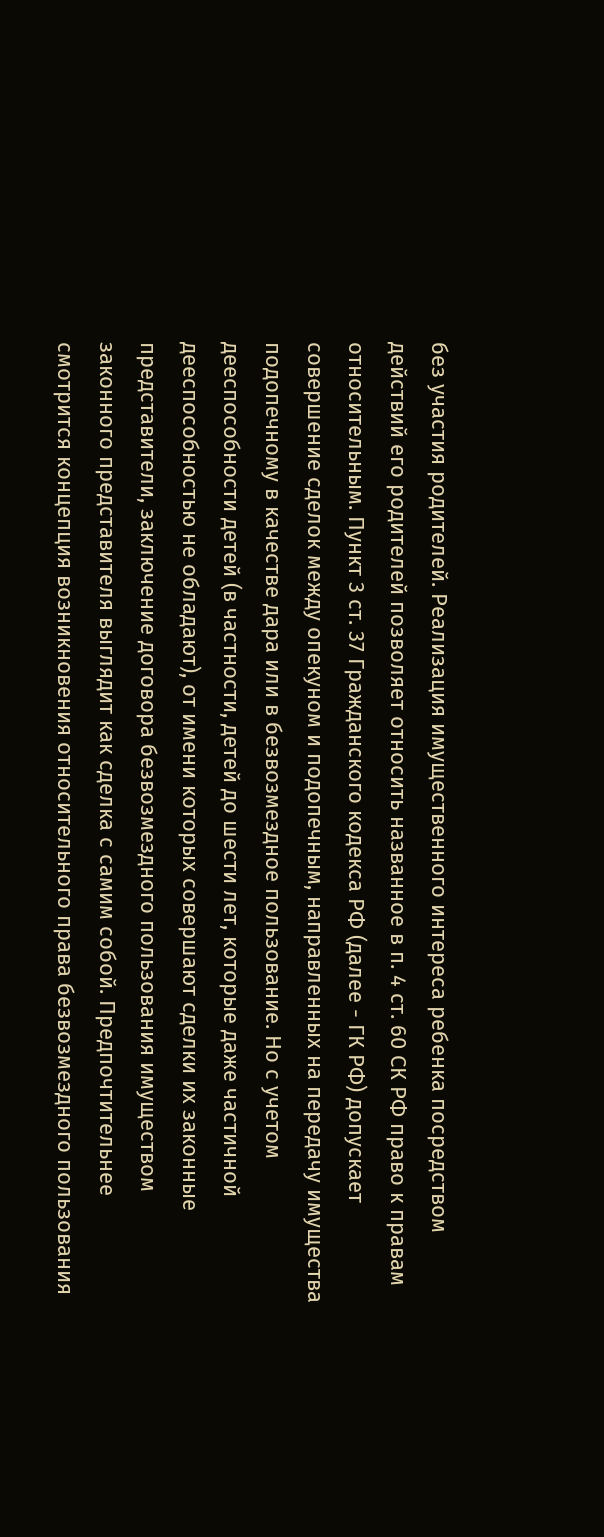без участия родителей. Реализация имущественного интереса ребенка посредством действий его родителей позволяет относить названное в п. 4 ст. 60 СК РФ право к правам относительным. Пункт 3 ст. 37 Гражданского кодекса РФ (далее - ГК РФ) допускает совершение сделок между опекуном и подопечным, направленных на передачу имущества подопечному в качестве дара или в безвозмездное пользование. Но с учетом дееспособности детей (в частности, детей до шести лет, которые даже частичной дееспособностью не обладают), от имени которых совершают сделки их законные представители, заключение договора безвозмездного пользования имуществом законного представителя выглядит как сделка с самим собой. Предпочтительнее смотрится концепция возникновения относительного права безвозмездного пользования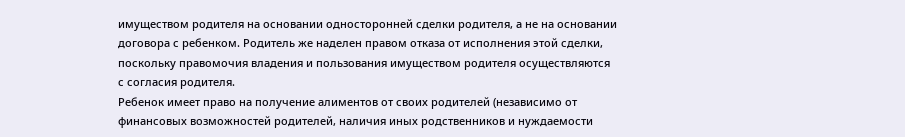имуществом родителя на основании односторонней сделки родителя, а не на основании договора с ребенком. Родитель же наделен правом отказа от исполнения этой сделки, поскольку правомочия владения и пользования имуществом родителя осуществляются с согласия родителя.
Ребенок имеет право на получение алиментов от своих родителей (независимо от финансовых возможностей родителей, наличия иных родственников и нуждаемости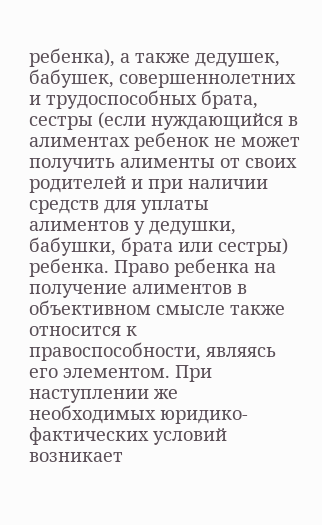ребенка), а также дедушек, бабушек, совершеннолетних и трудоспособных брата, сестры (если нуждающийся в алиментах ребенок не может получить алименты от своих родителей и при наличии средств для уплаты алиментов у дедушки, бабушки, брата или сестры) ребенка. Право ребенка на получение алиментов в объективном смысле также относится к правоспособности, являясь его элементом. При наступлении же необходимых юридико-фактических условий возникает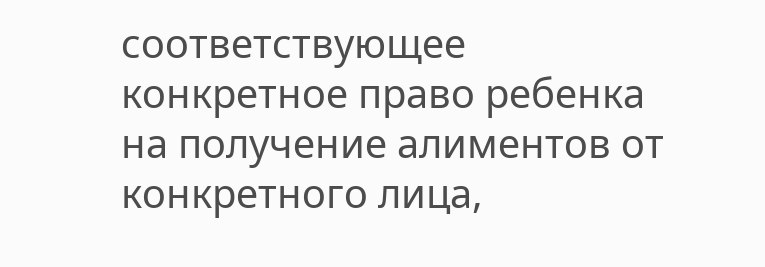соответствующее конкретное право ребенка на получение алиментов от конкретного лица,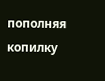пополняя копилку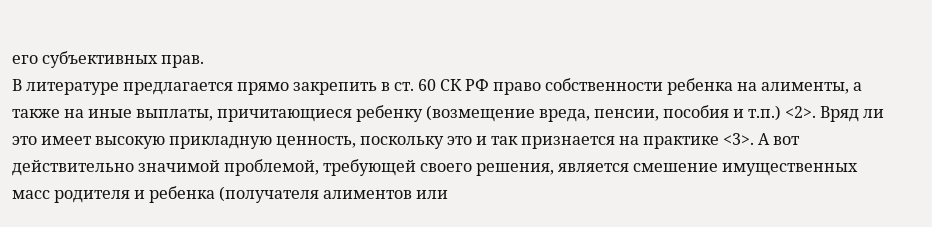его субъективных прав.
В литературе предлагается прямо закрепить в ст. 60 СК РФ право собственности ребенка на алименты, а также на иные выплаты, причитающиеся ребенку (возмещение вреда, пенсии, пособия и т.п.) <2>. Вряд ли это имеет высокую прикладную ценность, поскольку это и так признается на практике <3>. А вот действительно значимой проблемой, требующей своего решения, является смешение имущественных масс родителя и ребенка (получателя алиментов или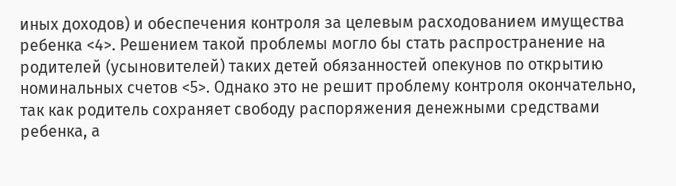иных доходов) и обеспечения контроля за целевым расходованием имущества ребенка <4>. Решением такой проблемы могло бы стать распространение на родителей (усыновителей) таких детей обязанностей опекунов по открытию номинальных счетов <5>. Однако это не решит проблему контроля окончательно, так как родитель сохраняет свободу распоряжения денежными средствами ребенка, а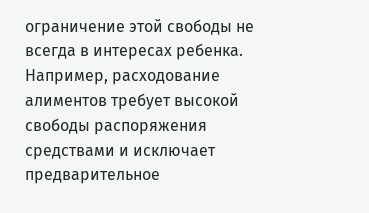ограничение этой свободы не всегда в интересах ребенка. Например, расходование алиментов требует высокой свободы распоряжения средствами и исключает предварительное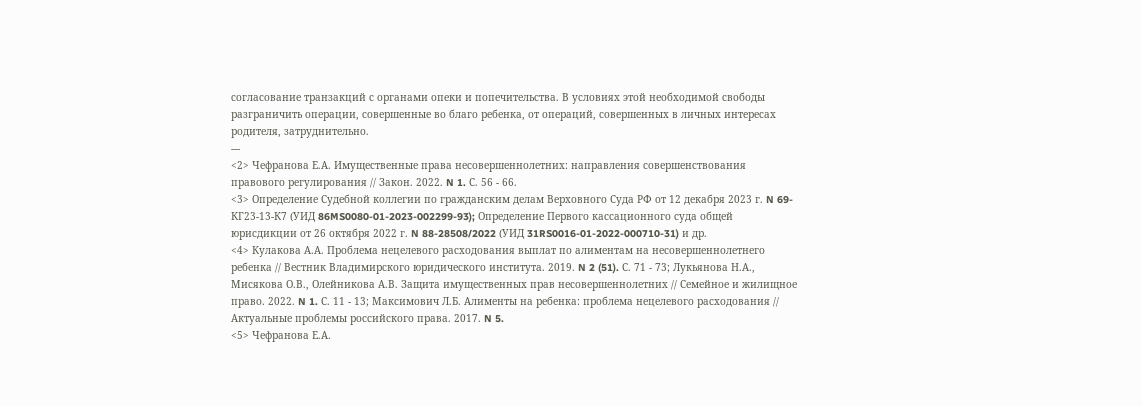согласование транзакций с органами опеки и попечительства. В условиях этой необходимой свободы разграничить операции, совершенные во благо ребенка, от операций, совершенных в личных интересах родителя, затруднительно.
---
<2> Чефранова Е.А. Имущественные права несовершеннолетних: направления совершенствования правового регулирования // Закон. 2022. N 1. С. 56 - 66.
<3> Определение Судебной коллегии по гражданским делам Верховного Суда РФ от 12 декабря 2023 г. N 69-КГ23-13-К7 (УИД 86MS0080-01-2023-002299-93); Определение Первого кассационного суда общей юрисдикции от 26 октября 2022 г. N 88-28508/2022 (УИД 31RS0016-01-2022-000710-31) и др.
<4> Кулакова А.А. Проблема нецелевого расходования выплат по алиментам на несовершеннолетнего ребенка // Вестник Владимирского юридического института. 2019. N 2 (51). С. 71 - 73; Лукьянова Н.А., Мисякова О.В., Олейникова А.В. Защита имущественных прав несовершеннолетних // Семейное и жилищное право. 2022. N 1. С. 11 - 13; Максимович Л.Б. Алименты на ребенка: проблема нецелевого расходования // Актуальные проблемы российского права. 2017. N 5.
<5> Чефранова Е.А.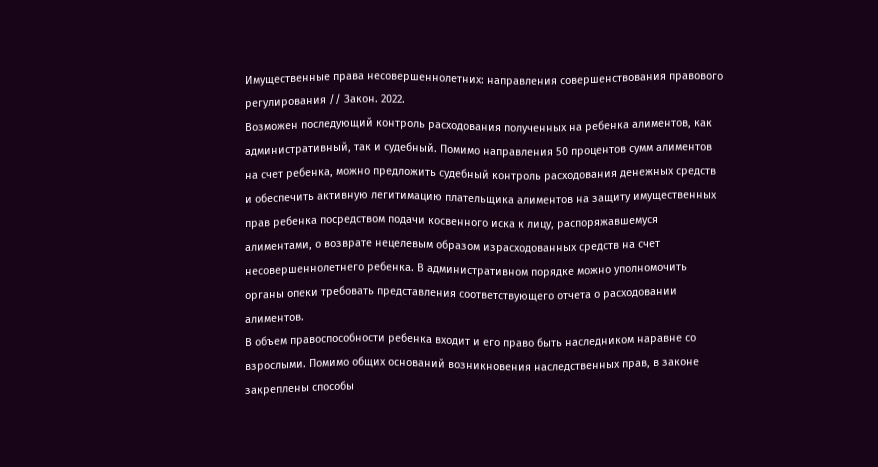Имущественные права несовершеннолетних: направления совершенствования правового регулирования // Закон. 2022.
Возможен последующий контроль расходования полученных на ребенка алиментов, как административный, так и судебный. Помимо направления 50 процентов сумм алиментов на счет ребенка, можно предложить судебный контроль расходования денежных средств и обеспечить активную легитимацию плательщика алиментов на защиту имущественных прав ребенка посредством подачи косвенного иска к лицу, распоряжавшемуся алиментами, о возврате нецелевым образом израсходованных средств на счет несовершеннолетнего ребенка. В административном порядке можно уполномочить органы опеки требовать представления соответствующего отчета о расходовании алиментов.
В объем правоспособности ребенка входит и его право быть наследником наравне со взрослыми. Помимо общих оснований возникновения наследственных прав, в законе закреплены способы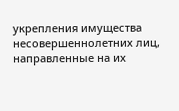укрепления имущества несовершеннолетних лиц, направленные на их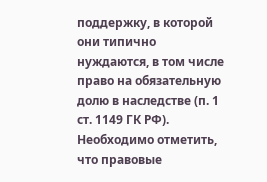поддержку, в которой они типично нуждаются, в том числе право на обязательную долю в наследстве (п. 1 ст. 1149 ГК РФ).
Необходимо отметить, что правовые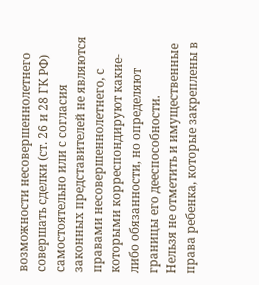возможности несовершеннолетнего совершать сделки (ст. 26 и 28 ГК РФ) самостоятельно или с согласия законных представителей не являются правами несовершеннолетнего, с которыми корреспондируют какие-либо обязанности, но определяют границы его дееспособности.
Нельзя не отметить и имущественные права ребенка, которые закреплены в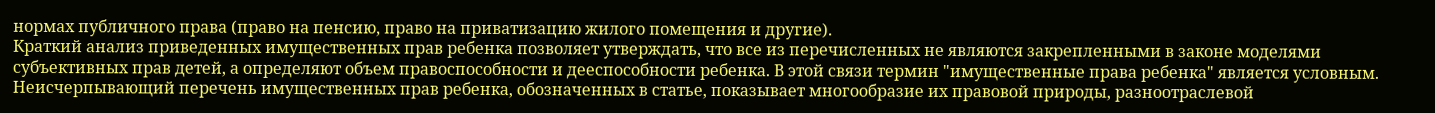нормах публичного права (право на пенсию, право на приватизацию жилого помещения и другие).
Краткий анализ приведенных имущественных прав ребенка позволяет утверждать, что все из перечисленных не являются закрепленными в законе моделями субъективных прав детей, а определяют объем правоспособности и дееспособности ребенка. В этой связи термин "имущественные права ребенка" является условным.
Неисчерпывающий перечень имущественных прав ребенка, обозначенных в статье, показывает многообразие их правовой природы, разноотраслевой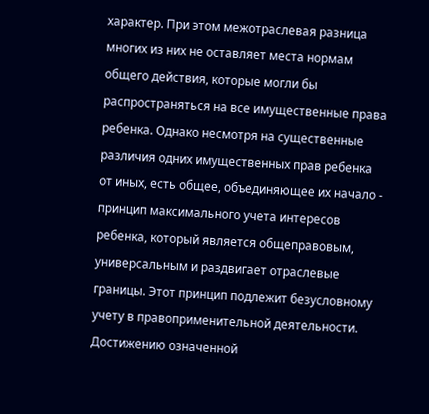характер. При этом межотраслевая разница многих из них не оставляет места нормам общего действия, которые могли бы распространяться на все имущественные права ребенка. Однако несмотря на существенные различия одних имущественных прав ребенка от иных, есть общее, объединяющее их начало - принцип максимального учета интересов ребенка, который является общеправовым, универсальным и раздвигает отраслевые границы. Этот принцип подлежит безусловному учету в правоприменительной деятельности.
Достижению означенной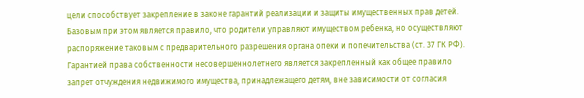цели способствует закрепление в законе гарантий реализации и защиты имущественных прав детей. Базовым при этом является правило, что родители управляют имуществом ребенка, но осуществляют распоряжение таковым с предварительного разрешения органа опеки и попечительства (ст. 37 ГК РФ).
Гарантией права собственности несовершеннолетнего является закрепленный как общее правило запрет отчуждения недвижимого имущества, принадлежащего детям, вне зависимости от согласия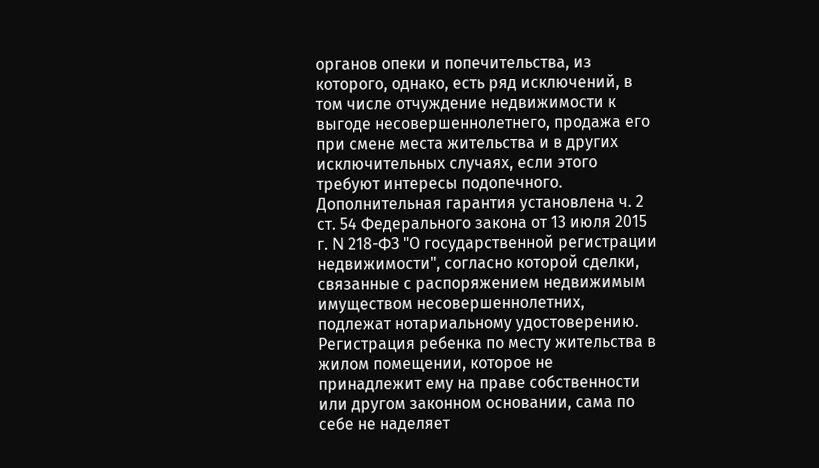органов опеки и попечительства, из которого, однако, есть ряд исключений, в том числе отчуждение недвижимости к выгоде несовершеннолетнего, продажа его при смене места жительства и в других исключительных случаях, если этого требуют интересы подопечного. Дополнительная гарантия установлена ч. 2 ст. 54 Федерального закона от 13 июля 2015 г. N 218-ФЗ "О государственной регистрации недвижимости", согласно которой сделки, связанные с распоряжением недвижимым имуществом несовершеннолетних, подлежат нотариальному удостоверению.
Регистрация ребенка по месту жительства в жилом помещении, которое не принадлежит ему на праве собственности или другом законном основании, сама по себе не наделяет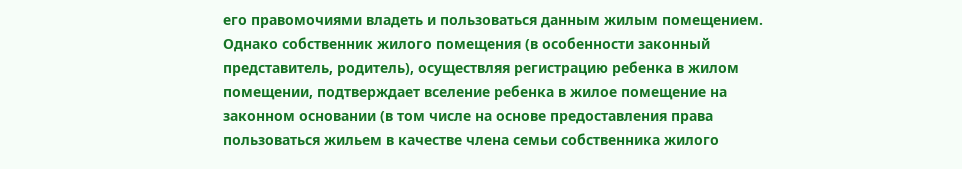его правомочиями владеть и пользоваться данным жилым помещением. Однако собственник жилого помещения (в особенности законный представитель, родитель), осуществляя регистрацию ребенка в жилом помещении, подтверждает вселение ребенка в жилое помещение на законном основании (в том числе на основе предоставления права пользоваться жильем в качестве члена семьи собственника жилого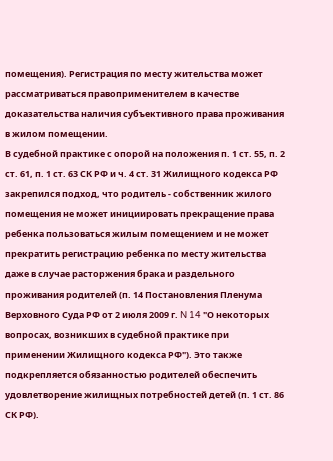помещения). Регистрация по месту жительства может рассматриваться правоприменителем в качестве доказательства наличия субъективного права проживания в жилом помещении.
В судебной практике с опорой на положения п. 1 ст. 55, п. 2 ст. 61, п. 1 ст. 63 СК РФ и ч. 4 ст. 31 Жилищного кодекса РФ закрепился подход, что родитель - собственник жилого помещения не может инициировать прекращение права ребенка пользоваться жилым помещением и не может прекратить регистрацию ребенка по месту жительства даже в случае расторжения брака и раздельного проживания родителей (п. 14 Постановления Пленума Верховного Суда РФ от 2 июля 2009 г. N 14 "О некоторых вопросах, возникших в судебной практике при применении Жилищного кодекса РФ"). Это также подкрепляется обязанностью родителей обеспечить удовлетворение жилищных потребностей детей (п. 1 ст. 86 СК РФ).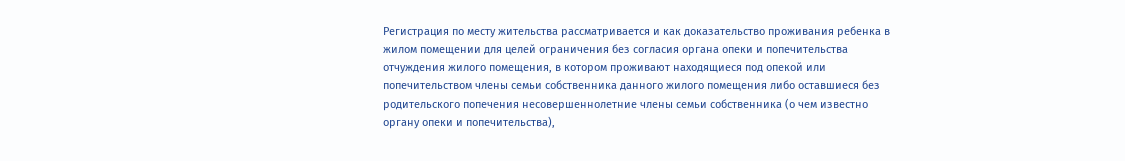Регистрация по месту жительства рассматривается и как доказательство проживания ребенка в жилом помещении для целей ограничения без согласия органа опеки и попечительства отчуждения жилого помещения, в котором проживают находящиеся под опекой или попечительством члены семьи собственника данного жилого помещения либо оставшиеся без родительского попечения несовершеннолетние члены семьи собственника (о чем известно органу опеки и попечительства),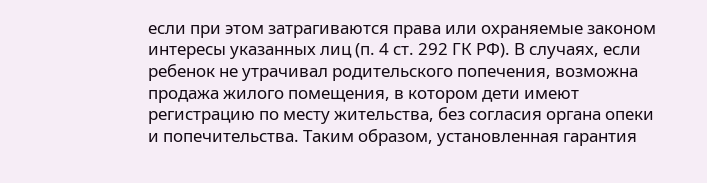если при этом затрагиваются права или охраняемые законом интересы указанных лиц (п. 4 ст. 292 ГК РФ). В случаях, если ребенок не утрачивал родительского попечения, возможна продажа жилого помещения, в котором дети имеют регистрацию по месту жительства, без согласия органа опеки и попечительства. Таким образом, установленная гарантия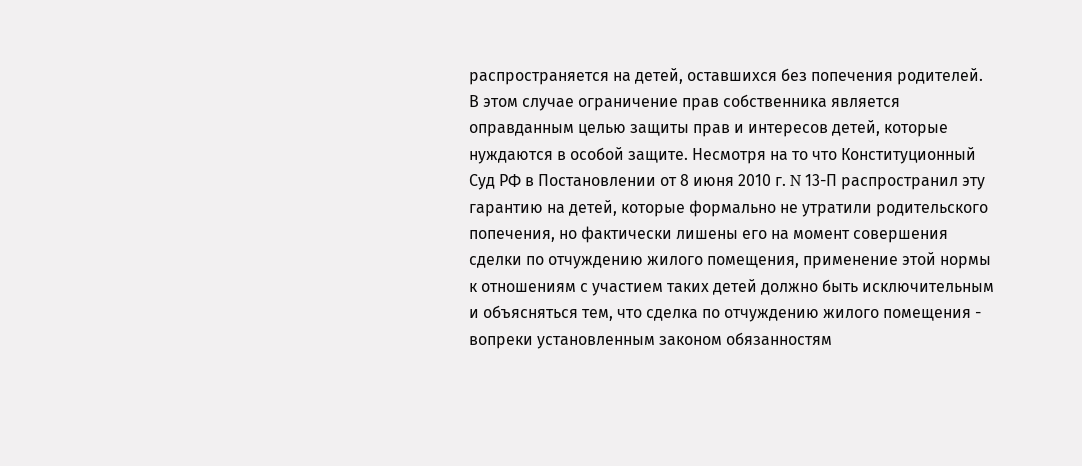распространяется на детей, оставшихся без попечения родителей. В этом случае ограничение прав собственника является оправданным целью защиты прав и интересов детей, которые нуждаются в особой защите. Несмотря на то что Конституционный Суд РФ в Постановлении от 8 июня 2010 г. N 13-П распространил эту гарантию на детей, которые формально не утратили родительского попечения, но фактически лишены его на момент совершения сделки по отчуждению жилого помещения, применение этой нормы к отношениям с участием таких детей должно быть исключительным и объясняться тем, что сделка по отчуждению жилого помещения - вопреки установленным законом обязанностям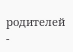родителей -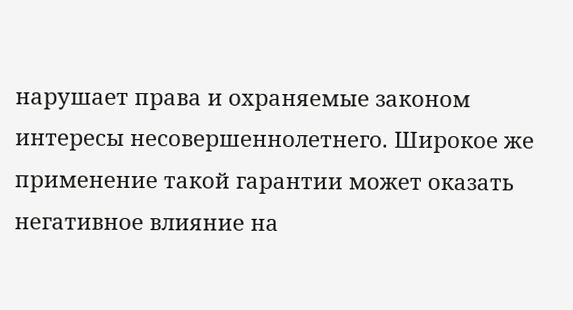нарушает права и охраняемые законом интересы несовершеннолетнего. Широкое же применение такой гарантии может оказать негативное влияние на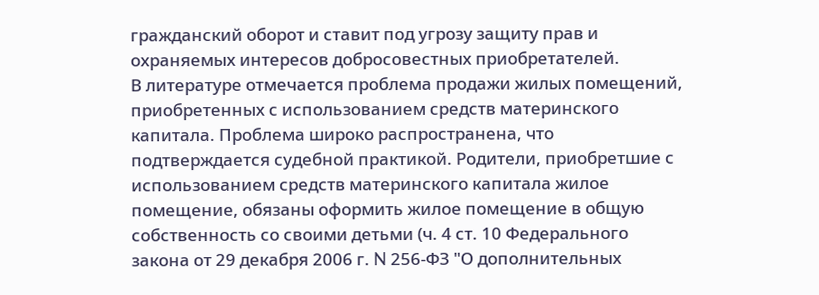гражданский оборот и ставит под угрозу защиту прав и охраняемых интересов добросовестных приобретателей.
В литературе отмечается проблема продажи жилых помещений, приобретенных с использованием средств материнского капитала. Проблема широко распространена, что подтверждается судебной практикой. Родители, приобретшие с использованием средств материнского капитала жилое помещение, обязаны оформить жилое помещение в общую собственность со своими детьми (ч. 4 ст. 10 Федерального закона от 29 декабря 2006 г. N 256-ФЗ "О дополнительных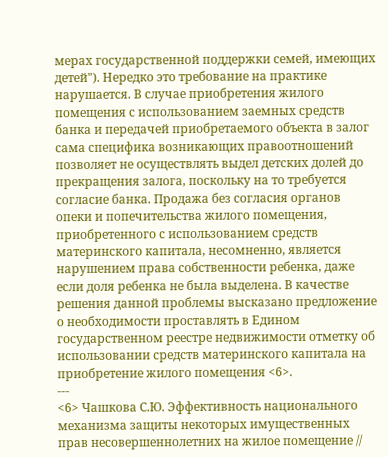мерах государственной поддержки семей, имеющих детей"). Нередко это требование на практике нарушается. В случае приобретения жилого помещения с использованием заемных средств банка и передачей приобретаемого объекта в залог сама специфика возникающих правоотношений позволяет не осуществлять выдел детских долей до прекращения залога, поскольку на то требуется согласие банка. Продажа без согласия органов опеки и попечительства жилого помещения, приобретенного с использованием средств материнского капитала, несомненно, является нарушением права собственности ребенка, даже если доля ребенка не была выделена. В качестве решения данной проблемы высказано предложение о необходимости проставлять в Едином государственном реестре недвижимости отметку об использовании средств материнского капитала на приобретение жилого помещения <6>.
---
<6> Чашкова С.Ю. Эффективность национального механизма защиты некоторых имущественных прав несовершеннолетних на жилое помещение //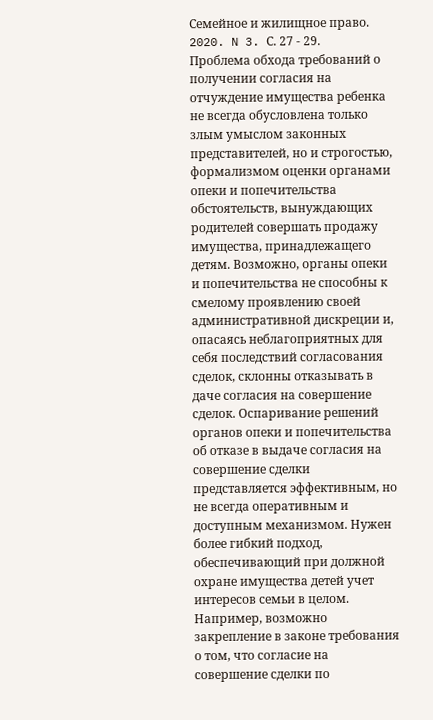Семейное и жилищное право. 2020. N 3. С. 27 - 29.
Проблема обхода требований о получении согласия на отчуждение имущества ребенка не всегда обусловлена только злым умыслом законных представителей, но и строгостью, формализмом оценки органами опеки и попечительства обстоятельств, вынуждающих родителей совершать продажу имущества, принадлежащего детям. Возможно, органы опеки и попечительства не способны к смелому проявлению своей административной дискреции и, опасаясь неблагоприятных для себя последствий согласования сделок, склонны отказывать в даче согласия на совершение сделок. Оспаривание решений органов опеки и попечительства об отказе в выдаче согласия на совершение сделки представляется эффективным, но не всегда оперативным и доступным механизмом. Нужен более гибкий подход, обеспечивающий при должной охране имущества детей учет интересов семьи в целом. Например, возможно закрепление в законе требования о том, что согласие на совершение сделки по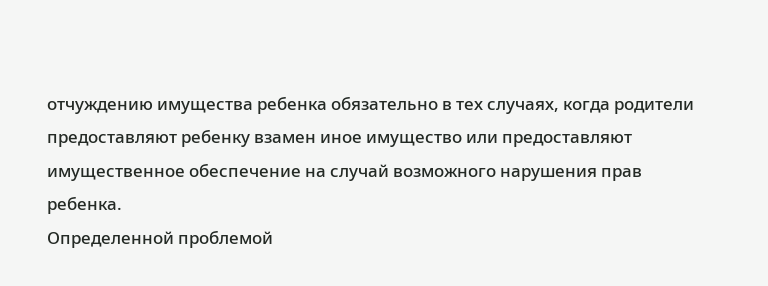отчуждению имущества ребенка обязательно в тех случаях, когда родители предоставляют ребенку взамен иное имущество или предоставляют имущественное обеспечение на случай возможного нарушения прав ребенка.
Определенной проблемой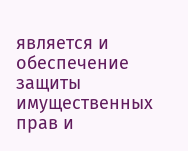является и обеспечение защиты имущественных прав и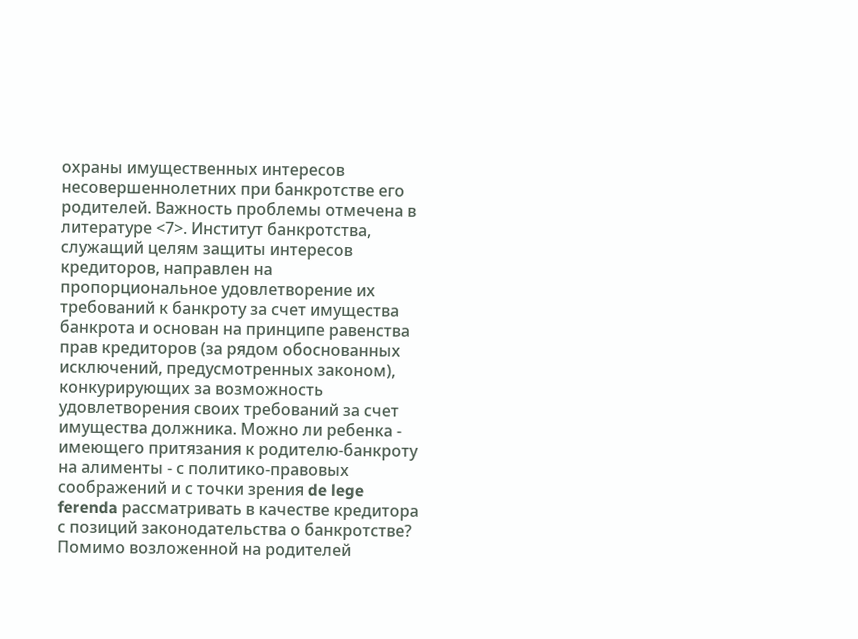охраны имущественных интересов несовершеннолетних при банкротстве его родителей. Важность проблемы отмечена в литературе <7>. Институт банкротства, служащий целям защиты интересов кредиторов, направлен на пропорциональное удовлетворение их требований к банкроту за счет имущества банкрота и основан на принципе равенства прав кредиторов (за рядом обоснованных исключений, предусмотренных законом), конкурирующих за возможность удовлетворения своих требований за счет имущества должника. Можно ли ребенка - имеющего притязания к родителю-банкроту на алименты - с политико-правовых соображений и с точки зрения de lege ferenda рассматривать в качестве кредитора с позиций законодательства о банкротстве? Помимо возложенной на родителей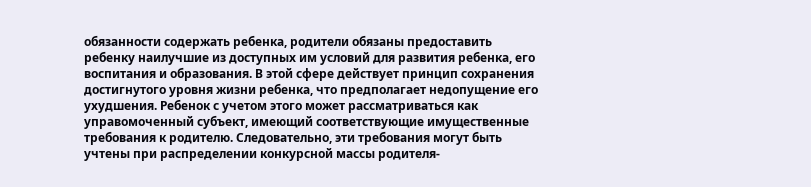обязанности содержать ребенка, родители обязаны предоставить ребенку наилучшие из доступных им условий для развития ребенка, его воспитания и образования. В этой сфере действует принцип сохранения достигнутого уровня жизни ребенка, что предполагает недопущение его ухудшения. Ребенок с учетом этого может рассматриваться как управомоченный субъект, имеющий соответствующие имущественные требования к родителю. Следовательно, эти требования могут быть учтены при распределении конкурсной массы родителя-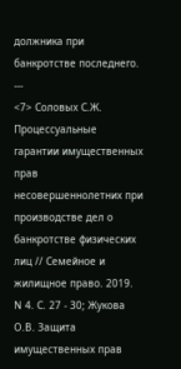должника при банкротстве последнего.
---
<7> Соловых С.Ж. Процессуальные гарантии имущественных прав несовершеннолетних при производстве дел о банкротстве физических лиц // Семейное и жилищное право. 2019. N 4. С. 27 - 30; Жукова О.В. Защита имущественных прав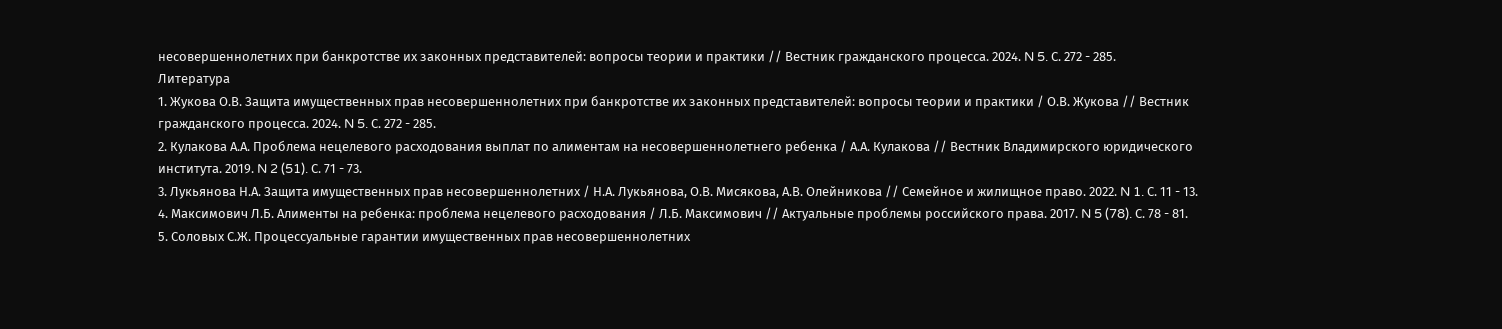несовершеннолетних при банкротстве их законных представителей: вопросы теории и практики // Вестник гражданского процесса. 2024. N 5. С. 272 - 285.
Литература
1. Жукова О.В. Защита имущественных прав несовершеннолетних при банкротстве их законных представителей: вопросы теории и практики / О.В. Жукова // Вестник гражданского процесса. 2024. N 5. С. 272 - 285.
2. Кулакова А.А. Проблема нецелевого расходования выплат по алиментам на несовершеннолетнего ребенка / А.А. Кулакова // Вестник Владимирского юридического института. 2019. N 2 (51). С. 71 - 73.
3. Лукьянова Н.А. Защита имущественных прав несовершеннолетних / Н.А. Лукьянова, О.В. Мисякова, А.В. Олейникова // Семейное и жилищное право. 2022. N 1. С. 11 - 13.
4. Максимович Л.Б. Алименты на ребенка: проблема нецелевого расходования / Л.Б. Максимович // Актуальные проблемы российского права. 2017. N 5 (78). С. 78 - 81.
5. Соловых С.Ж. Процессуальные гарантии имущественных прав несовершеннолетних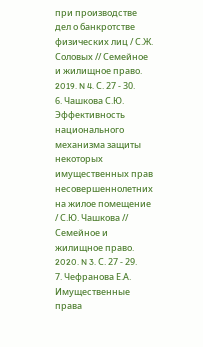при производстве дел о банкротстве физических лиц / С.Ж. Соловых // Семейное и жилищное право. 2019. N 4. С. 27 - 30.
6. Чашкова С.Ю. Эффективность национального механизма защиты некоторых имущественных прав несовершеннолетних на жилое помещение / С.Ю. Чашкова // Семейное и жилищное право. 2020. N 3. С. 27 - 29.
7. Чефранова Е.А. Имущественные права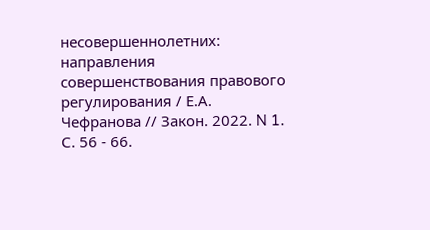несовершеннолетних: направления совершенствования правового регулирования / Е.А. Чефранова // Закон. 2022. N 1. С. 56 - 66.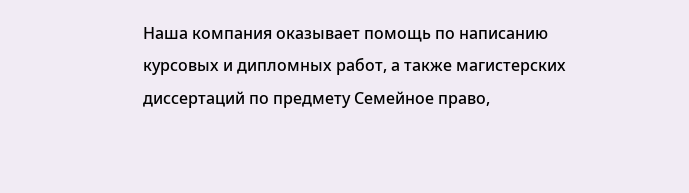Наша компания оказывает помощь по написанию курсовых и дипломных работ, а также магистерских диссертаций по предмету Семейное право,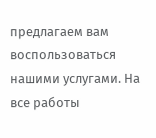предлагаем вам воспользоваться нашими услугами. На все работы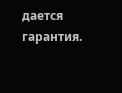дается гарантия.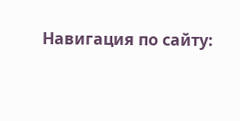Навигация по сайту: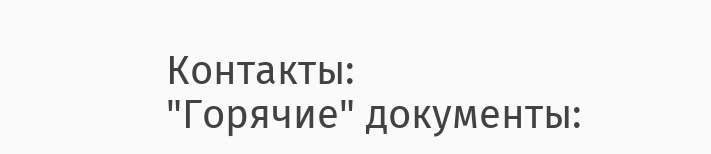Контакты:
"Горячие" документы: